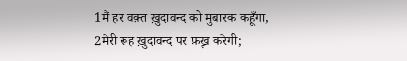1मैं हर वक़्त ख़ुदावन्द को मुबारक कहूँगा,
2मेरी रूह ख़ुदावन्द पर फ़ख़्र करेगी;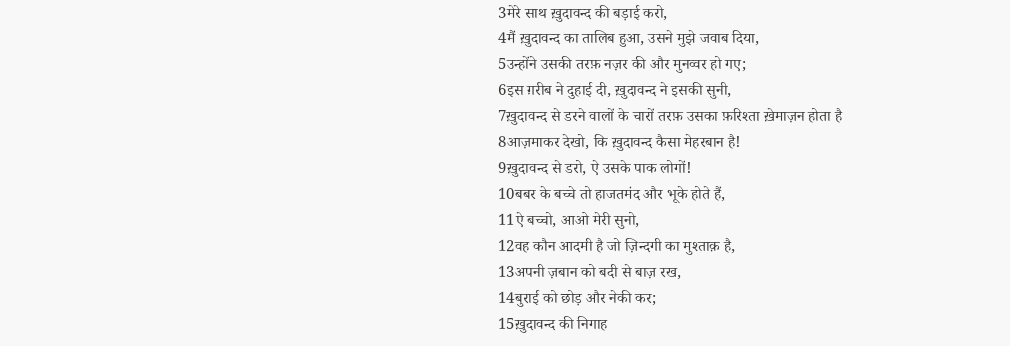3मेरे साथ ख़ुदावन्द की बड़ाई करो,
4मैं ख़ुदावन्द का तालिब हुआ, उसने मुझे जवाब दिया,
5उन्होंने उसकी तरफ़ नज़र की और मुनव्वर हो गए;
6इस ग़रीब ने दुहाई दी, ख़ुदावन्द ने इसकी सुनी,
7ख़ुदावन्द से डरने वालों के चारों तरफ़ उसका फ़रिश्ता ख़ेमाज़न होता है
8आज़माकर देखो, कि ख़ुदावन्द कैसा मेहरबान है!
9ख़ुदावन्द से डरो, ऐ उसके पाक लोगों!
10बबर के बच्चे तो हाजतमंद और भूके होते हैं,
11ऐ बच्चो, आओ मेरी सुनो,
12वह कौन आदमी है जो ज़िन्दगी का मुश्ताक़ है,
13अपनी ज़बान को बदी से बाज़ रख,
14बुराई को छोड़ और नेकी कर;
15ख़ुदावन्द की निगाह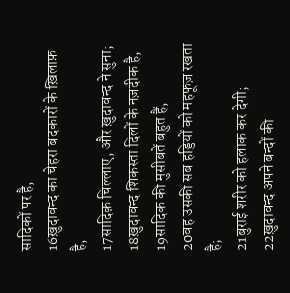सादिकों पर है,
16ख़ुदावन्द का चेहरा बदकारों के ख़िलाफ़ है,
17सादिक़ चिल्लाए, और ख़ुदावन्द ने सुना;
18ख़ुदावन्द शिकस्ता दिलों के नज़दीक है,
19सादिक की मुसीबतें बहुत हैं,
20वह उसकी सब हड्डियों को महफूज़ रखता है;
21बुराई शरीर को हलाक कर देगी;
22ख़ुदावन्द अपने बन्दों की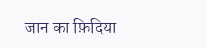जान का फ़िदिया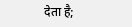देता है;